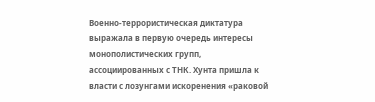Военно-террористическая диктатура выражала в первую очередь интересы монополистических групп, ассоциированных с ТНК. Хунта пришла к власти с лозунгами искоренения «раковой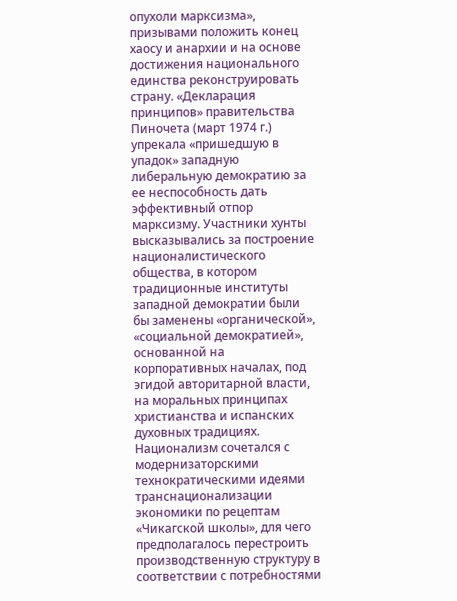опухоли марксизма», призывами положить конец хаосу и анархии и на основе достижения национального единства реконструировать страну. «Декларация принципов» правительства Пиночета (март 1974 г.) упрекала «пришедшую в упадок» западную либеральную демократию за ее неспособность дать эффективный отпор марксизму. Участники хунты высказывались за построение националистического общества, в котором традиционные институты западной демократии были бы заменены «органической», «социальной демократией», основанной на корпоративных началах, под эгидой авторитарной власти, на моральных принципах христианства и испанских духовных традициях. Национализм сочетался с модернизаторскими технократическими идеями транснационализации экономики по рецептам «Чикагской школы», для чего предполагалось перестроить производственную структуру в соответствии с потребностями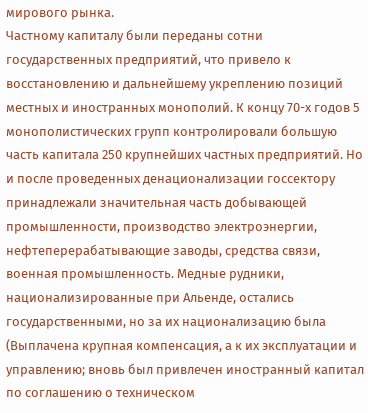мирового рынка.
Частному капиталу были переданы сотни государственных предприятий, что привело к восстановлению и дальнейшему укреплению позиций местных и иностранных монополий. К концу 70-х годов 5 монополистических групп контролировали большую часть капитала 250 крупнейших частных предприятий. Но и после проведенных денационализации госсектору принадлежали значительная часть добывающей промышленности, производство электроэнергии, нефтеперерабатывающие заводы, средства связи, военная промышленность. Медные рудники, национализированные при Альенде, остались государственными, но за их национализацию была (Выплачена крупная компенсация, а к их эксплуатации и управлению; вновь был привлечен иностранный капитал по соглашению о техническом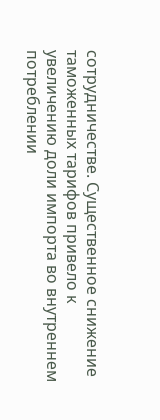сотрудничестве. Существенное снижение таможенных тарифов привело к увеличению доли импорта во внутреннем потреблении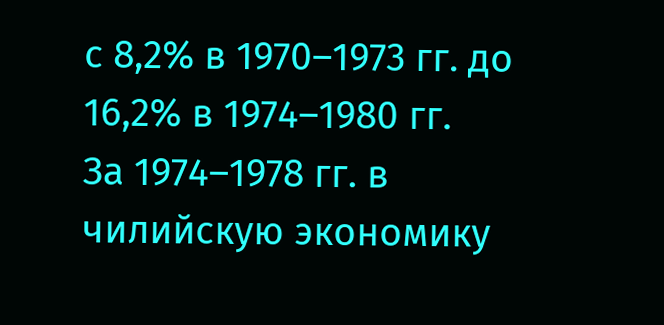с 8,2% в 1970–1973 гг. до 16,2% в 1974–1980 гг.
За 1974–1978 гг. в чилийскую экономику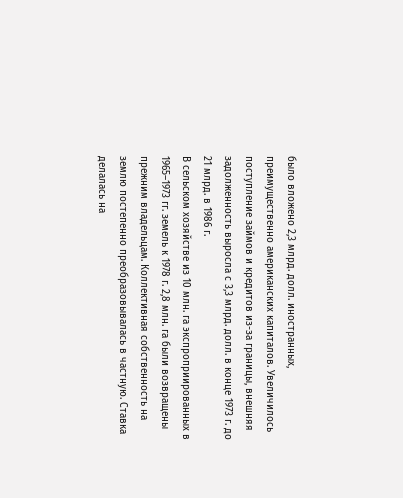было вложено 2,3 млрд. долл. иностранных, преимущественно американских капиталов. Увеличилось поступление займов и кредитов из-за границы, внешняя задолженность выросла с 3,3 млрд. долл. в конце 1973 г. до 21 млрд. в 1986 г.
В сельском хозяйстве из 10 млн. га экспроприированных в 1965–1973 гг. земель к 1978 г. 2,8 млн. га были возвращены прежним владельцам. Коллективная собственность на землю постепенно преобразовывалась в частную. Ставка делалась на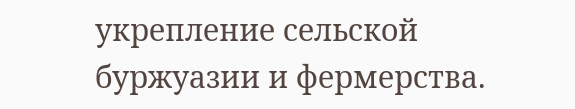укрепление сельской буржуазии и фермерства.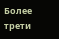Более трети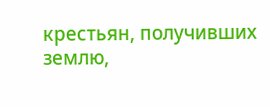крестьян, получивших землю,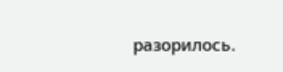разорилось.